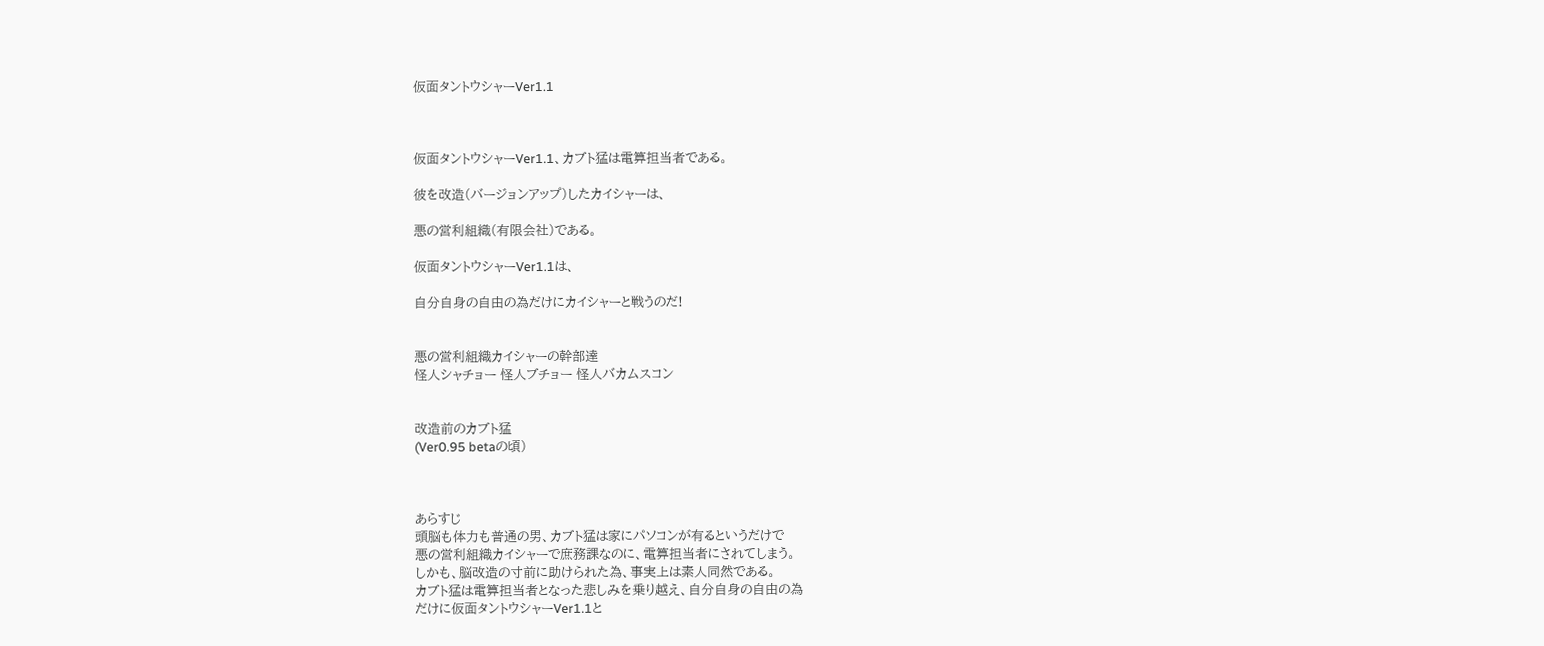仮面タントウシャーVer1.1



仮面タントウシャーVer1.1、カブト猛は電算担当者である。

彼を改造(バージョンアップ)したカイシャーは、

悪の営利組織(有限会社)である。

仮面タントウシャーVer1.1は、

自分自身の自由の為だけにカイシャーと戦うのだ!


悪の営利組織カイシャーの幹部達
怪人シャチョー 怪人ブチョー 怪人バカムスコン


改造前のカブト猛
(Ver0.95 betaの頃)



あらすじ
頭脳も体力も普通の男、カブト猛は家にパソコンが有るというだけで
悪の営利組織カイシャーで庶務課なのに、電算担当者にされてしまう。
しかも、脳改造の寸前に助けられた為、事実上は素人同然である。
カブト猛は電算担当者となった悲しみを乗り越え、自分自身の自由の為
だけに仮面タントウシャーVer1.1と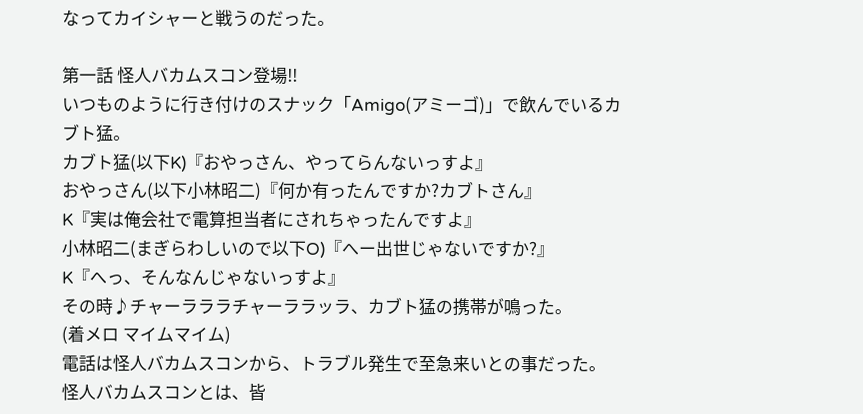なってカイシャーと戦うのだった。

第一話 怪人バカムスコン登場!!
いつものように行き付けのスナック「Amigo(アミーゴ)」で飲んでいるカブト猛。
カブト猛(以下K)『おやっさん、やってらんないっすよ』
おやっさん(以下小林昭二)『何か有ったんですか?カブトさん』
K『実は俺会社で電算担当者にされちゃったんですよ』
小林昭二(まぎらわしいので以下O)『へー出世じゃないですか?』
K『へっ、そんなんじゃないっすよ』
その時♪チャーラララチャーララッラ、カブト猛の携帯が鳴った。
(着メロ マイムマイム)
電話は怪人バカムスコンから、トラブル発生で至急来いとの事だった。
怪人バカムスコンとは、皆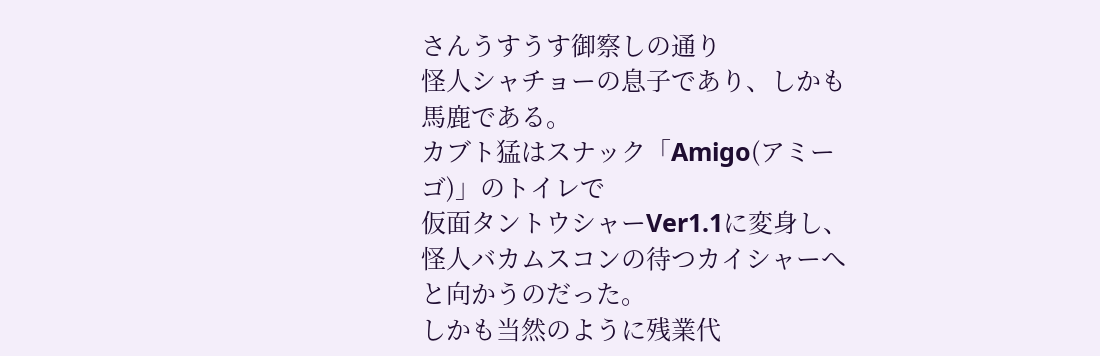さんうすうす御察しの通り
怪人シャチョーの息子であり、しかも馬鹿である。
カブト猛はスナック「Amigo(アミーゴ)」のトイレで
仮面タントウシャーVer1.1に変身し、
怪人バカムスコンの待つカイシャーへと向かうのだった。
しかも当然のように残業代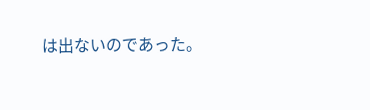は出ないのであった。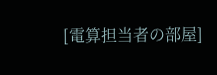[電算担当者の部屋]